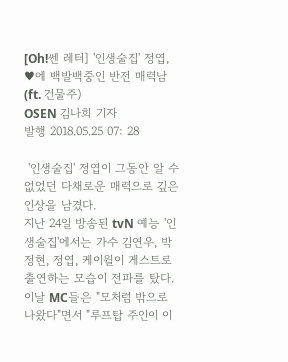[Oh!쎈 레터] '인생술집' 정엽, ♥에 백발백중인 반전 매력남(ft. 건물주)
OSEN 김나희 기자
발행 2018.05.25 07: 28

 '인생술집' 정엽이 그동안 알 수 없었던 다채로운 매력으로 깊은 인상을 남겼다.
지난 24일 방송된 tvN 예능 '인생술집'에서는 가수 김연우, 박정현, 정엽, 케이윌이 게스트로 출연하는 모습이 전파를 탔다.
이날 MC들은 "모처럼 밖으로 나왔다"면서 "루프탑 주인이 이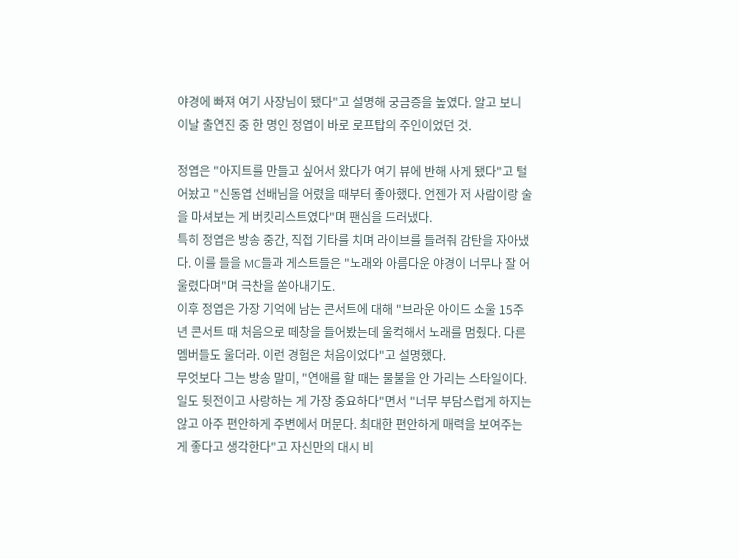야경에 빠져 여기 사장님이 됐다"고 설명해 궁금증을 높였다. 알고 보니 이날 출연진 중 한 명인 정엽이 바로 로프탑의 주인이었던 것.

정엽은 "아지트를 만들고 싶어서 왔다가 여기 뷰에 반해 사게 됐다"고 털어놨고 "신동엽 선배님을 어렸을 때부터 좋아했다. 언젠가 저 사람이랑 술을 마셔보는 게 버킷리스트였다"며 팬심을 드러냈다.
특히 정엽은 방송 중간, 직접 기타를 치며 라이브를 들려줘 감탄을 자아냈다. 이를 들을 MC들과 게스트들은 "노래와 아름다운 야경이 너무나 잘 어울렸다며"며 극찬을 쏟아내기도.
이후 정엽은 가장 기억에 남는 콘서트에 대해 "브라운 아이드 소울 15주년 콘서트 때 처음으로 떼창을 들어봤는데 울컥해서 노래를 멈췄다. 다른 멤버들도 울더라. 이런 경험은 처음이었다"고 설명했다.
무엇보다 그는 방송 말미, "연애를 할 때는 물불을 안 가리는 스타일이다. 일도 뒷전이고 사랑하는 게 가장 중요하다"면서 "너무 부담스럽게 하지는 않고 아주 편안하게 주변에서 머문다. 최대한 편안하게 매력을 보여주는 게 좋다고 생각한다"고 자신만의 대시 비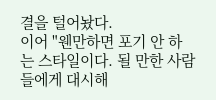결을 털어놨다.
이어 "웬만하면 포기 안 하는 스타일이다. 될 만한 사람들에게 대시해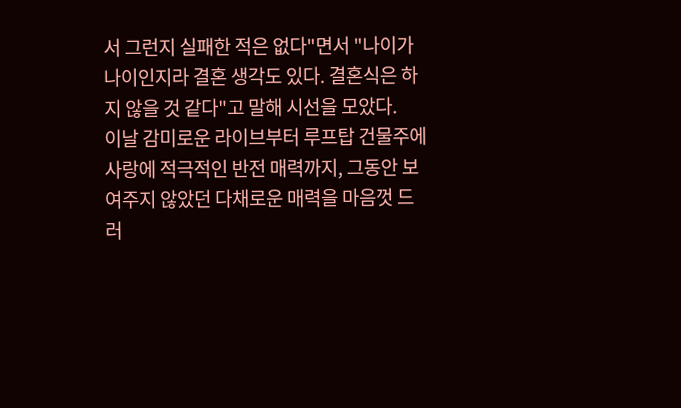서 그런지 실패한 적은 없다"면서 "나이가 나이인지라 결혼 생각도 있다. 결혼식은 하지 않을 것 같다"고 말해 시선을 모았다.
이날 감미로운 라이브부터 루프탑 건물주에 사랑에 적극적인 반전 매력까지, 그동안 보여주지 않았던 다채로운 매력을 마음껏 드러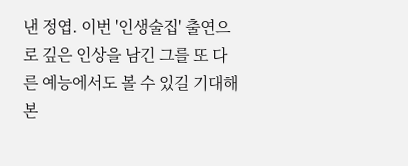낸 정엽. 이번 '인생술집' 출연으로 깊은 인상을 남긴 그를 또 다른 예능에서도 볼 수 있길 기대해 본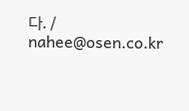다. / nahee@osen.co.kr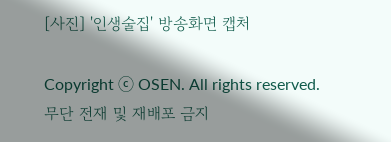[사진] '인생술집' 방송화면 캡처

Copyright ⓒ OSEN. All rights reserved. 무단 전재 및 재배포 금지